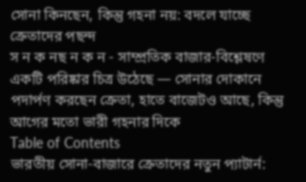সোনা কিনছেন, কিন্তু গহনা নয়: বদলে যাচ্ছে ক্রেতাদের পছন্দ
স ন ক নছ ন ক ন - সাম্প্রতিক বাজার-বিশ্লেষণে একটি পরিষ্কার চিত্র উঠেছে — সোনার দোকানে পদার্পণ করছেন ক্রেতা, হাতে বাজেটও আছে, কিন্তু আগের মতো ভারী গহনার দিকে
Table of Contents
ভারতীয় সোনা-বাজারে ক্রেতাদের নতুন প্যাটার্ন: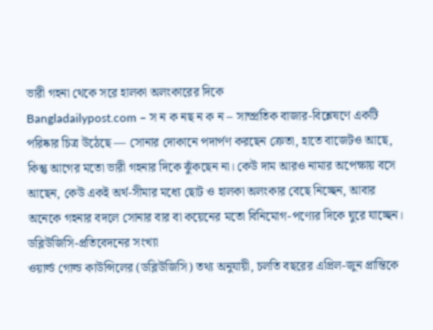ভারী গহনা থেকে সরে হালকা অলংকারের দিকে
Bangladailypost.com – স ন ক নছ ন ক ন – সাম্প্রতিক বাজার-বিশ্লেষণে একটি পরিষ্কার চিত্র উঠেছে — সোনার দোকানে পদার্পণ করছেন ক্রেতা, হাতে বাজেটও আছে, কিন্তু আগের মতো ভারী গহনার দিকে ঝুঁকছেন না। কেউ দাম আরও নামার অপেক্ষায় বসে আছেন, কেউ একই অর্থ-সীমার মধ্যে ছোট ও হালকা অলংকার বেছে নিচ্ছেন, আবার অনেকে গহনার বদলে সোনার বার বা কয়েনের মতো বিনিমোগ-পণ্যের দিকে ঘুরে যাচ্ছেন।
ডব্লিউজিসি-প্রতিবেদনের সংখ্যা
ওয়ার্ল্ড গোল্ড কাউন্সিলের (ডব্লিউজিসি) তথ্য অনুযায়ী, চলতি বছরের এপ্রিল-জুন প্রান্তিকে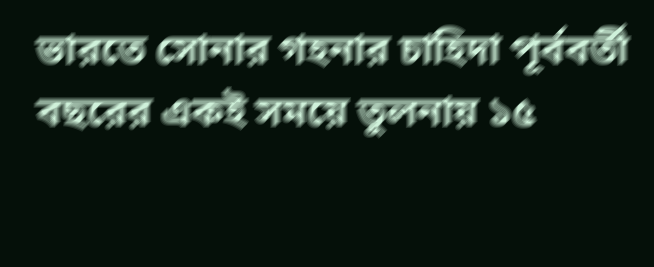ভারতে সোনার গহনার চাহিদা পূর্ববর্তী বছরের একই সময়ে তুলনায় ১৫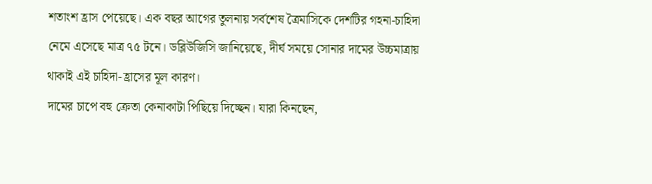শতাংশ হ্রাস পেয়েছে। এক বছর আগের তুলনায় সর্বশেষ ত্রৈমাসিকে দেশটির গহনা-চাহিদা নেমে এসেছে মাত্র ৭৫ টনে। ডব্লিউজিসি জানিয়েছে, দীর্ঘ সময়ে সোনার দামের উচ্চমাত্রায় থাকাই এই চাহিদা-হ্রাসের মূল কারণ।
দামের চাপে বহু ক্রেতা কেনাকাটা পিছিয়ে দিচ্ছেন। যারা কিনছেন,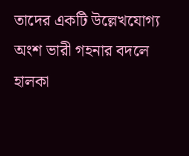তাদের একটি উল্লেখযোগ্য অংশ ভারী গহনার বদলে হালকা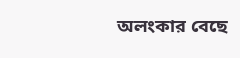অলংকার বেছে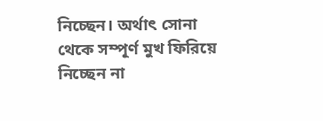নিচ্ছেন। অর্থাৎ সোনা থেকে সম্পূর্ণ মুখ ফিরিয়ে নিচ্ছেন না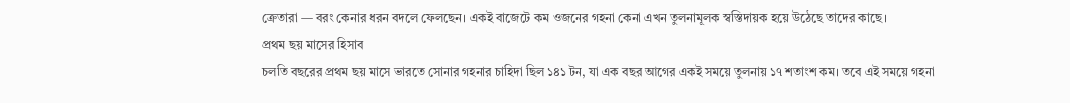ক্রেতারা — বরং কেনার ধরন বদলে ফেলছেন। একই বাজেটে কম ওজনের গহনা কেনা এখন তুলনামূলক স্বস্তিদায়ক হয়ে উঠেছে তাদের কাছে।
প্রথম ছয় মাসের হিসাব
চলতি বছরের প্রথম ছয় মাসে ভারতে সোনার গহনার চাহিদা ছিল ১৪১ টন, যা এক বছর আগের একই সময়ে তুলনায় ১৭ শতাংশ কম। তবে এই সময়ে গহনা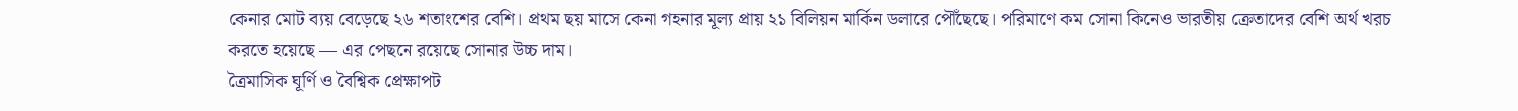কেনার মোট ব্যয় বেড়েছে ২৬ শতাংশের বেশি। প্রথম ছয় মাসে কেনা গহনার মূল্য প্রায় ২১ বিলিয়ন মার্কিন ডলারে পৌঁছেছে। পরিমাণে কম সোনা কিনেও ভারতীয় ক্রেতাদের বেশি অর্থ খরচ করতে হয়েছে — এর পেছনে রয়েছে সোনার উচ্চ দাম।
ত্রৈমাসিক ঘূর্ণি ও বৈশ্বিক প্রেক্ষাপট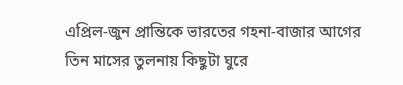এপ্রিল-জুন প্রান্তিকে ভারতের গহনা-বাজার আগের তিন মাসের তুলনায় কিছুটা ঘুরে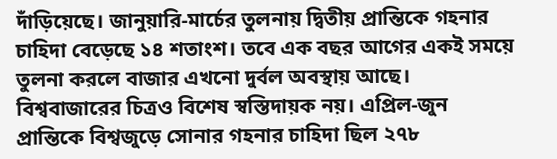দাঁড়িয়েছে। জানুয়ারি-মার্চের তুলনায় দ্বিতীয় প্রান্তিকে গহনার চাহিদা বেড়েছে ১৪ শতাংশ। তবে এক বছর আগের একই সময়ে তুলনা করলে বাজার এখনো দুর্বল অবস্থায় আছে।
বিশ্ববাজারের চিত্রও বিশেষ স্বস্তিদায়ক নয়। এপ্রিল-জুন প্রান্তিকে বিশ্বজুড়ে সোনার গহনার চাহিদা ছিল ২৭৮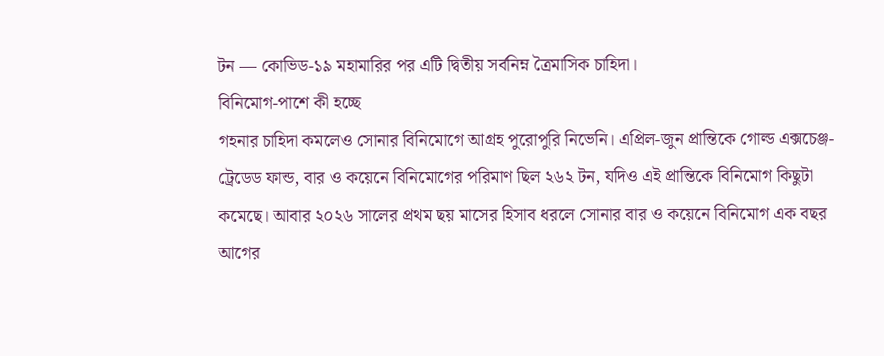টন — কোভিড-১৯ মহামারির পর এটি দ্বিতীয় সর্বনিম্ন ত্রৈমাসিক চাহিদা।
বিনিমোগ-পাশে কী হচ্ছে
গহনার চাহিদা কমলেও সোনার বিনিমোগে আগ্রহ পুরোপুরি নিভেনি। এপ্রিল-জুন প্রান্তিকে গোল্ড এক্সচেঞ্জ-ট্রেডেড ফান্ড, বার ও কয়েনে বিনিমোগের পরিমাণ ছিল ২৬২ টন, যদিও এই প্রান্তিকে বিনিমোগ কিছুটা কমেছে। আবার ২০২৬ সালের প্রথম ছয় মাসের হিসাব ধরলে সোনার বার ও কয়েনে বিনিমোগ এক বছর আগের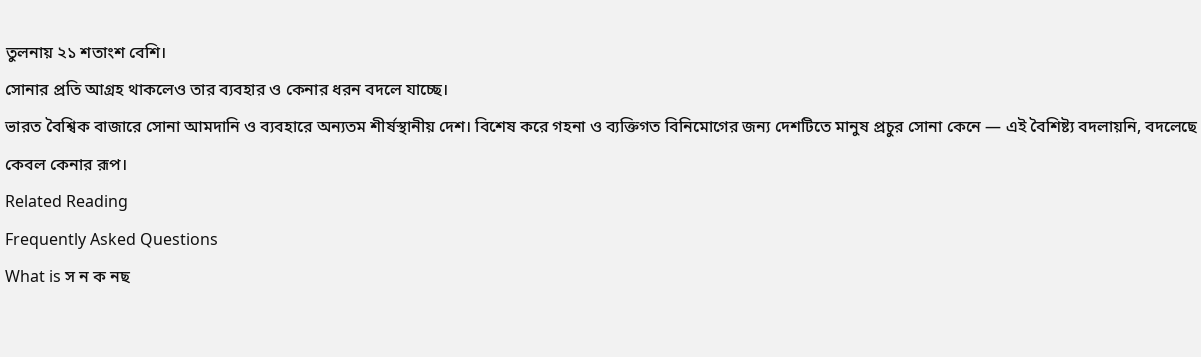তুলনায় ২১ শতাংশ বেশি।
সোনার প্রতি আগ্রহ থাকলেও তার ব্যবহার ও কেনার ধরন বদলে যাচ্ছে।
ভারত বৈশ্বিক বাজারে সোনা আমদানি ও ব্যবহারে অন্যতম শীর্ষস্থানীয় দেশ। বিশেষ করে গহনা ও ব্যক্তিগত বিনিমোগের জন্য দেশটিতে মানুষ প্রচুর সোনা কেনে — এই বৈশিষ্ট্য বদলায়নি, বদলেছে কেবল কেনার রূপ।
Related Reading
Frequently Asked Questions
What is স ন ক নছ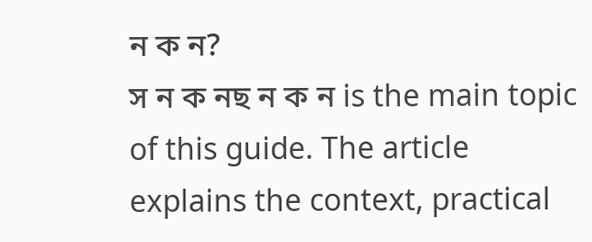ন ক ন?
স ন ক নছ ন ক ন is the main topic of this guide. The article explains the context, practical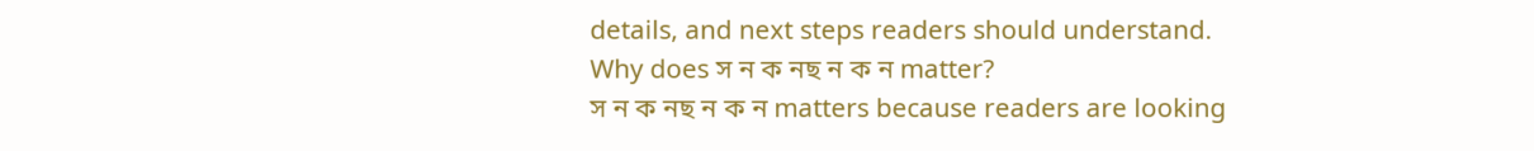details, and next steps readers should understand.
Why does স ন ক নছ ন ক ন matter?
স ন ক নছ ন ক ন matters because readers are looking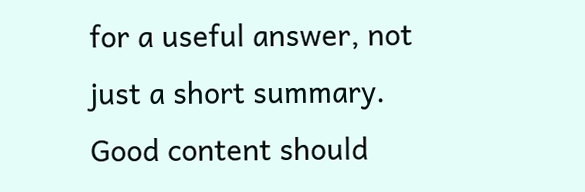for a useful answer, not just a short summary. Good content should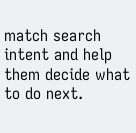match search intent and help them decide what to do next.